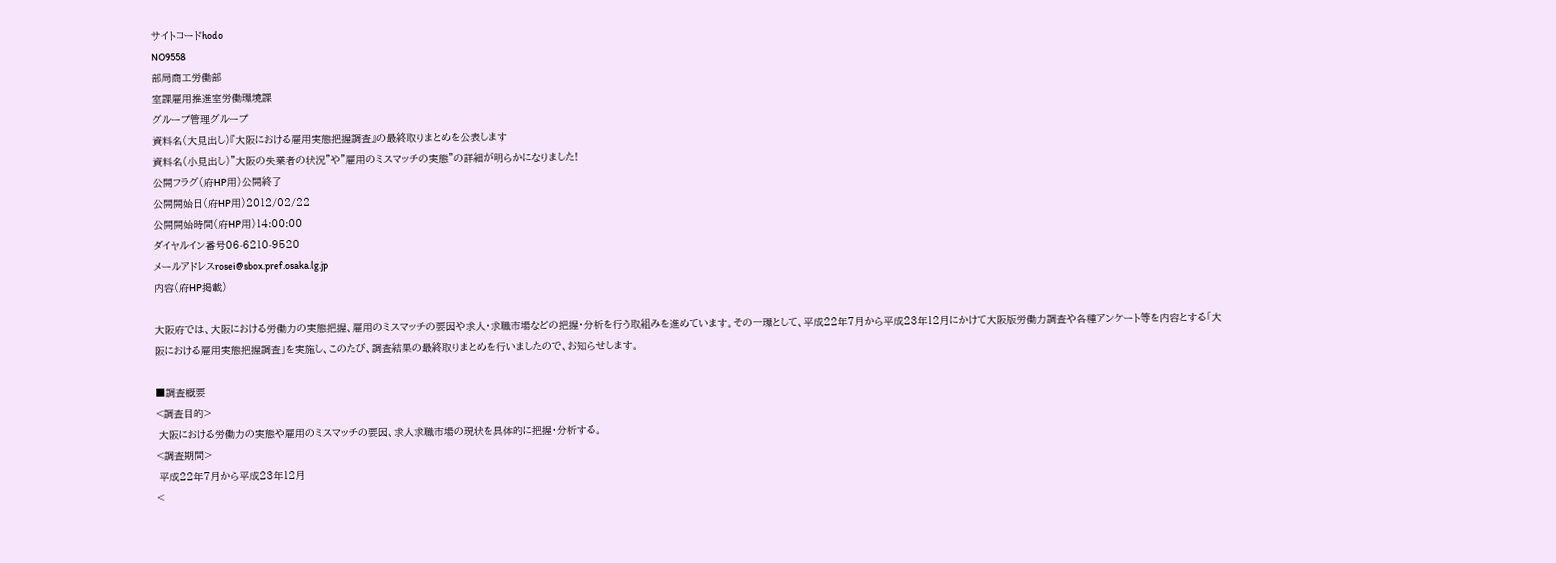サイトコードhodo
NO9558
部局商工労働部
室課雇用推進室労働環境課
グループ管理グループ
資料名(大見出し)『大阪における雇用実態把握調査』の最終取りまとめを公表します
資料名(小見出し)”大阪の失業者の状況”や”雇用のミスマッチの実態”の詳細が明らかになりました!
公開フラグ(府HP用)公開終了
公開開始日(府HP用)2012/02/22
公開開始時間(府HP用)14:00:00
ダイヤルイン番号06-6210-9520
メールアドレスrosei@sbox.pref.osaka.lg.jp
内容(府HP掲載)

大阪府では、大阪における労働力の実態把握、雇用のミスマッチの要因や求人・求職市場などの把握・分析を行う取組みを進めています。その一環として、平成22年7月から平成23年12月にかけて大阪版労働力調査や各種アンケート等を内容とする「大阪における雇用実態把握調査」を実施し、このたび、調査結果の最終取りまとめを行いましたので、お知らせします。

■調査概要
<調査目的>
 大阪における労働力の実態や雇用のミスマッチの要因、求人求職市場の現状を具体的に把握・分析する。
<調査期間>
 平成22年7月から平成23年12月
<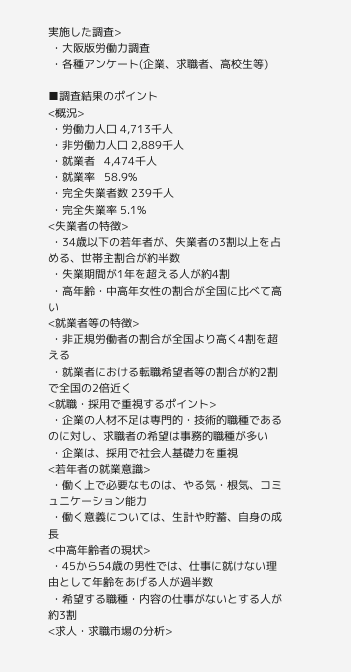実施した調査>
 ・大阪版労働力調査
 ・各種アンケート(企業、求職者、高校生等)

■調査結果のポイント
<概況>
 ・労働力人口 4,713千人
 ・非労働力人口 2,889千人
 ・就業者   4,474千人
 ・就業率   58.9%
 ・完全失業者数 239千人
 ・完全失業率 5.1%
<失業者の特徴>
 ・34歳以下の若年者が、失業者の3割以上を占める、世帯主割合が約半数
 ・失業期間が1年を超える人が約4割
 ・高年齢・中高年女性の割合が全国に比べて高い
<就業者等の特徴>
 ・非正規労働者の割合が全国より高く4割を超える
 ・就業者における転職希望者等の割合が約2割で全国の2倍近く
<就職・採用で重視するポイント>
 ・企業の人材不足は専門的・技術的職種であるのに対し、求職者の希望は事務的職種が多い
 ・企業は、採用で社会人基礎力を重視
<若年者の就業意識>
 ・働く上で必要なものは、やる気・根気、コミュニケーション能力
 ・働く意義については、生計や貯蓄、自身の成長
<中高年齢者の現状>
 ・45から54歳の男性では、仕事に就けない理由として年齢をあげる人が過半数
 ・希望する職種・内容の仕事がないとする人が約3割
<求人・求職市場の分析>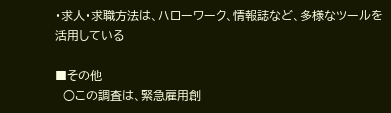・求人・求職方法は、ハローワーク、情報誌など、多様なツールを活用している

■その他
  ○この調査は、緊急雇用創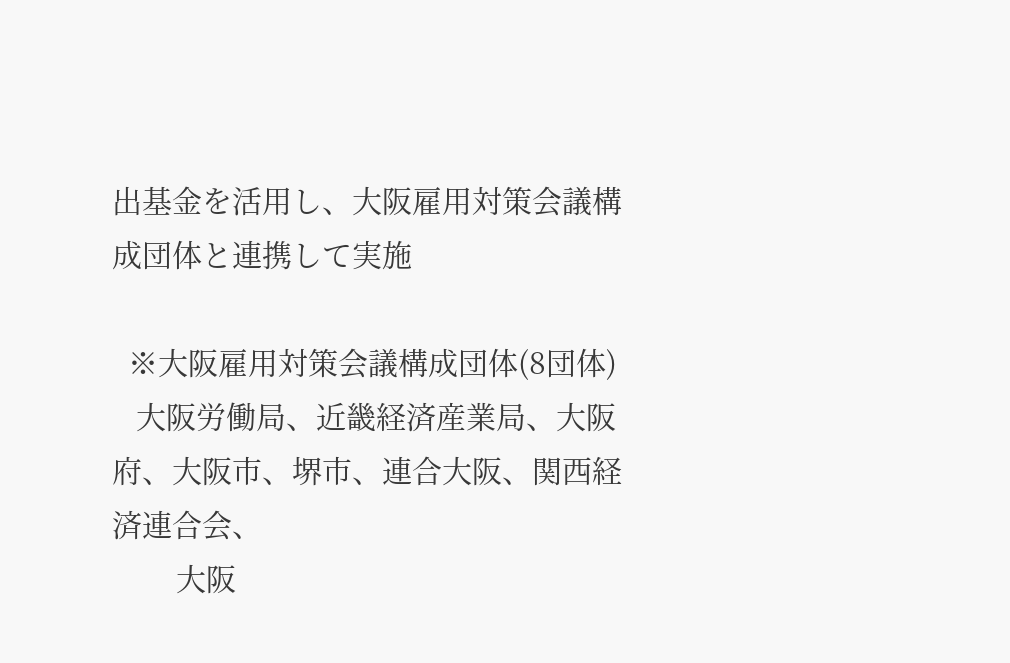出基金を活用し、大阪雇用対策会議構成団体と連携して実施

  ※大阪雇用対策会議構成団体(8団体)
   大阪労働局、近畿経済産業局、大阪府、大阪市、堺市、連合大阪、関西経済連合会、
        大阪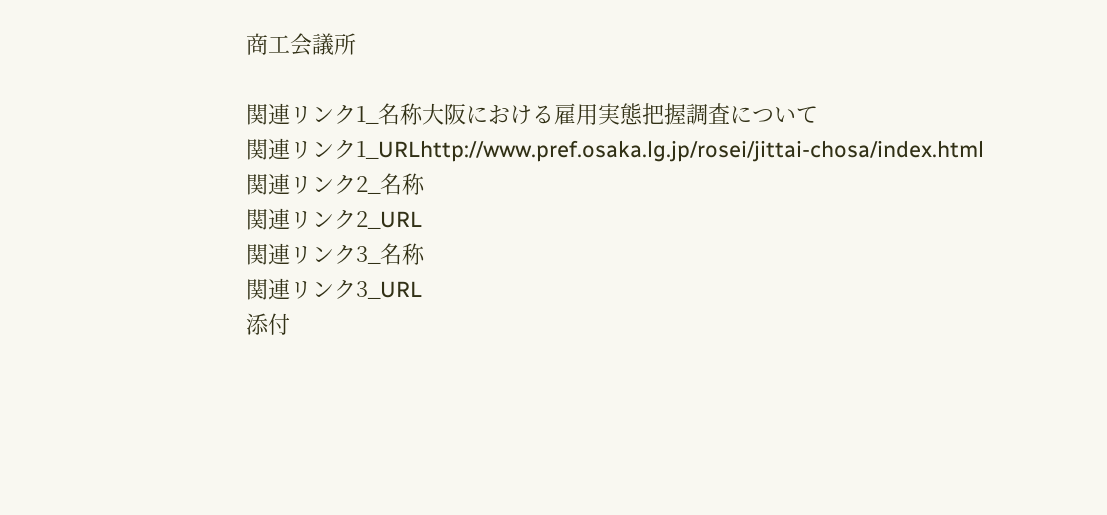商工会議所

関連リンク1_名称大阪における雇用実態把握調査について
関連リンク1_URLhttp://www.pref.osaka.lg.jp/rosei/jittai-chosa/index.html
関連リンク2_名称
関連リンク2_URL
関連リンク3_名称
関連リンク3_URL
添付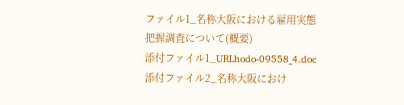ファイル1_名称大阪における雇用実態把握調査について(概要)
添付ファイル1_URLhodo-09558_4.doc
添付ファイル2_名称大阪におけ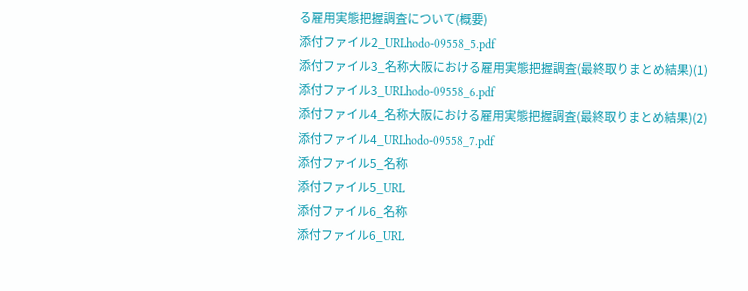る雇用実態把握調査について(概要)
添付ファイル2_URLhodo-09558_5.pdf
添付ファイル3_名称大阪における雇用実態把握調査(最終取りまとめ結果)(1)
添付ファイル3_URLhodo-09558_6.pdf
添付ファイル4_名称大阪における雇用実態把握調査(最終取りまとめ結果)(2)
添付ファイル4_URLhodo-09558_7.pdf
添付ファイル5_名称
添付ファイル5_URL
添付ファイル6_名称
添付ファイル6_URL